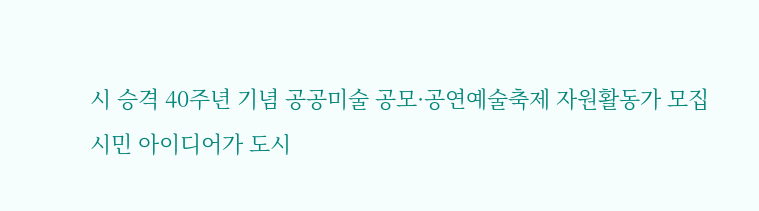시 승격 40주년 기념 공공미술 공모·공연예술축제 자원활동가 모집
시민 아이디어가 도시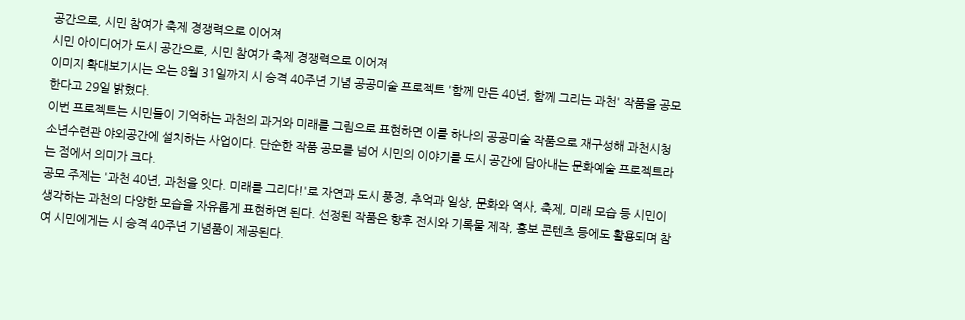공간으로, 시민 참여가 축제 경쟁력으로 이어져
시민 아이디어가 도시 공간으로, 시민 참여가 축제 경쟁력으로 이어져
이미지 확대보기시는 오는 8월 31일까지 시 승격 40주년 기념 공공미술 프로젝트 '함께 만든 40년, 함께 그리는 과천' 작품을 공모한다고 29일 밝혔다.
이번 프로젝트는 시민들이 기억하는 과천의 과거와 미래를 그림으로 표현하면 이를 하나의 공공미술 작품으로 재구성해 과천시청소년수련관 야외공간에 설치하는 사업이다. 단순한 작품 공모를 넘어 시민의 이야기를 도시 공간에 담아내는 문화예술 프로젝트라는 점에서 의미가 크다.
공모 주제는 '과천 40년, 과천을 잇다. 미래를 그리다!'로 자연과 도시 풍경, 추억과 일상, 문화와 역사, 축제, 미래 모습 등 시민이 생각하는 과천의 다양한 모습을 자유롭게 표현하면 된다. 선정된 작품은 향후 전시와 기록물 제작, 홍보 콘텐츠 등에도 활용되며 참여 시민에게는 시 승격 40주년 기념품이 제공된다.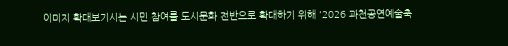이미지 확대보기시는 시민 참여를 도시문화 전반으로 확대하기 위해 '2026 과천공연예술축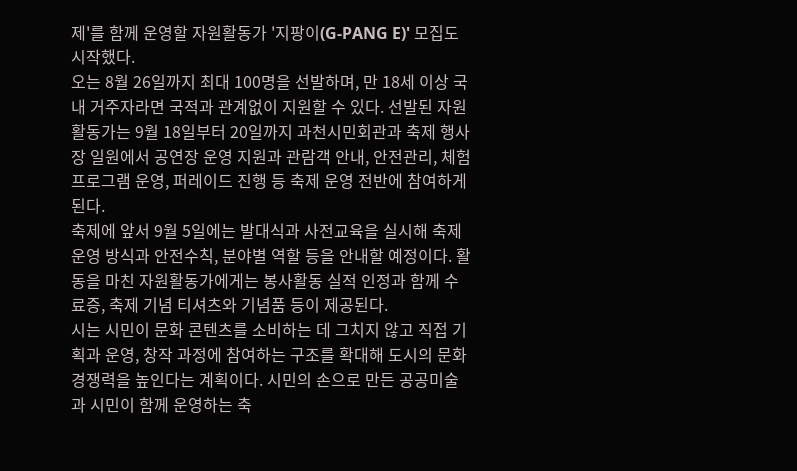제'를 함께 운영할 자원활동가 '지팡이(G-PANG E)' 모집도 시작했다.
오는 8월 26일까지 최대 100명을 선발하며, 만 18세 이상 국내 거주자라면 국적과 관계없이 지원할 수 있다. 선발된 자원활동가는 9월 18일부터 20일까지 과천시민회관과 축제 행사장 일원에서 공연장 운영 지원과 관람객 안내, 안전관리, 체험 프로그램 운영, 퍼레이드 진행 등 축제 운영 전반에 참여하게 된다.
축제에 앞서 9월 5일에는 발대식과 사전교육을 실시해 축제 운영 방식과 안전수칙, 분야별 역할 등을 안내할 예정이다. 활동을 마친 자원활동가에게는 봉사활동 실적 인정과 함께 수료증, 축제 기념 티셔츠와 기념품 등이 제공된다.
시는 시민이 문화 콘텐츠를 소비하는 데 그치지 않고 직접 기획과 운영, 창작 과정에 참여하는 구조를 확대해 도시의 문화 경쟁력을 높인다는 계획이다. 시민의 손으로 만든 공공미술과 시민이 함께 운영하는 축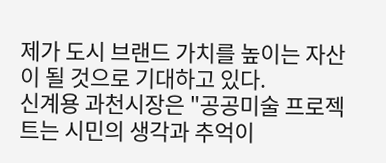제가 도시 브랜드 가치를 높이는 자산이 될 것으로 기대하고 있다.
신계용 과천시장은 "공공미술 프로젝트는 시민의 생각과 추억이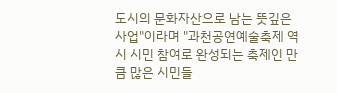도시의 문화자산으로 남는 뜻깊은 사업"이라며 "과천공연예술축제 역시 시민 참여로 완성되는 축제인 만큼 많은 시민들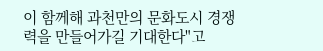이 함께해 과천만의 문화도시 경쟁력을 만들어가길 기대한다"고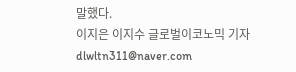말했다.
이지은 이지수 글로벌이코노믹 기자 dlwltn311@naver.com